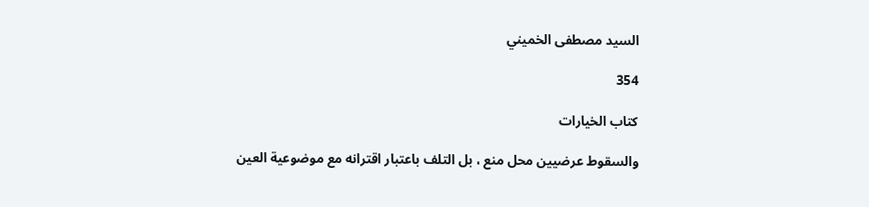السيد مصطفى الخميني

354

كتاب الخيارات

والسقوط عرضيين محل منع ، بل التلف باعتبار اقترانه مع موضوعية العين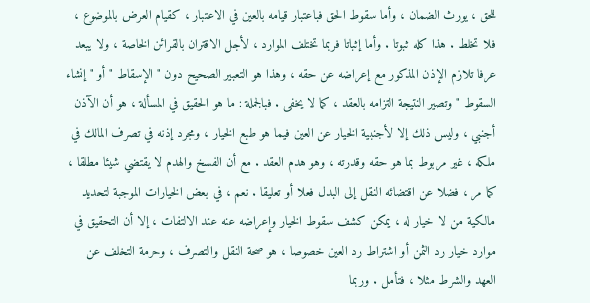للحق ، يورث الضمان ، وأما سقوط الحق فباعتبار قيامه بالعين في الاعتبار ، كقيام العرض بالموضوع ، فلا تخلط . هذا كله ثبوتا . وأما إثباتا فربما تختلف الموارد ، لأجل الاقتران بالقرائن الخاصة ، ولا يبعد عرفا تلازم الإذن المذكور مع إعراضه عن حقه ، وهذا هو التعبير الصحيح دون " الإسقاط " أو " إنشاء السقوط " وتصير النتيجة التزامه بالعقد ، كما لا يخفى . فبالجملة : ما هو الحقيق في المسألة ، هو أن الآذن أجنبي ، وليس ذلك إلا لأجنبية الخيار عن العين فيما هو طبع الخيار ، ومجرد إذنه في تصرف المالك في ملكه ، غير مربوط بما هو حقه وقدرته ، وهو هدم العقد . مع أن الفسخ والهدم لا يقتضي شيئا مطلقا ، كما مر ، فضلا عن اقتضائه النقل إلى البدل فعلا أو تعليقا . نعم ، في بعض الخيارات الموجبة لتحديد مالكية من لا خيار له ، يمكن كشف سقوط الخيار وإعراضه عنه عند الالتفات ، إلا أن التحقيق في موارد خيار رد الثمن أو اشتراط رد العين خصوصا ، هو صحة النقل والتصرف ، وحرمة التخلف عن العهد والشرط مثلا ، فتأمل . وربما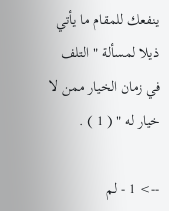ينفعك للمقام ما يأتي ذيلا لمسألة " التلف في زمان الخيار ممن لا خيار له " ( 1 ) .

--> 1 - لم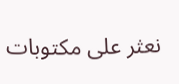نعثر على مكتوبات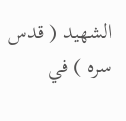الشهيد ( قدس سره ) في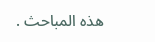هذه المباحث .